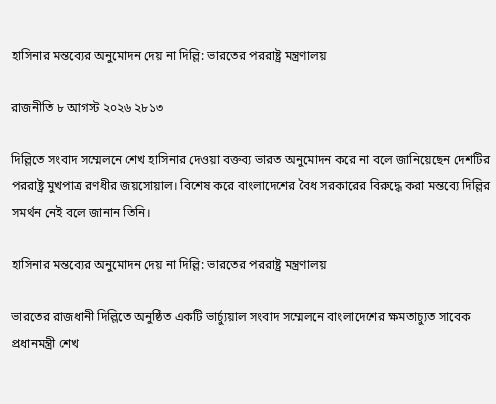হাসিনার মন্তব্যের অনুমোদন দেয় না দিল্লি: ভারতের পররাষ্ট্র মন্ত্রণালয়

রাজনীতি ৮ আগস্ট ২০২৬ ২৮১৩

দিল্লিতে সংবাদ সম্মেলনে শেখ হাসিনার দেওয়া বক্তব্য ভারত অনুমোদন করে না বলে জানিয়েছেন দেশটির পররাষ্ট্র মুখপাত্র রণধীর জয়সোয়াল। বিশেষ করে বাংলাদেশের বৈধ সরকারের বিরুদ্ধে করা মন্তব্যে দিল্লির সমর্থন নেই বলে জানান তিনি।

হাসিনার মন্তব্যের অনুমোদন দেয় না দিল্লি: ভারতের পররাষ্ট্র মন্ত্রণালয়

ভারতের রাজধানী দিল্লিতে অনুষ্ঠিত একটি ভার্চ্যুয়াল সংবাদ সম্মেলনে বাংলাদেশের ক্ষমতাচ্যুত সাবেক প্রধানমন্ত্রী শেখ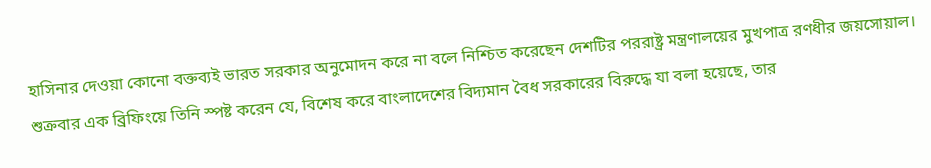হাসিনার দেওয়া কোনো বক্তব্যই ভারত সরকার অনুমোদন করে না বলে নিশ্চিত করেছেন দেশটির পররাষ্ট্র মন্ত্রণালয়ের মুখপাত্র রণধীর জয়সোয়াল। শুক্রবার এক ব্রিফিংয়ে তিনি স্পষ্ট করেন যে, বিশেষ করে বাংলাদেশের বিদ্যমান বৈধ সরকারের বিরুদ্ধে যা বলা হয়েছে, তার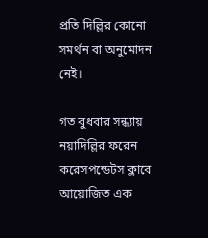প্রতি দিল্লির কোনো সমর্থন বা অনুমোদন নেই।

গত বুধবার সন্ধ্যায় নয়াদিল্লির ফরেন করেসপন্ডেটস ক্লাবে আয়োজিত এক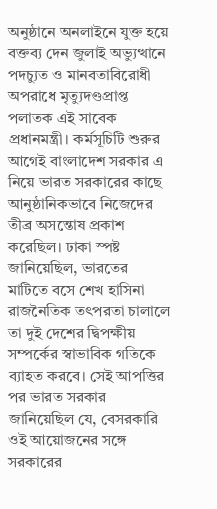অনুষ্ঠানে অনলাইনে যুক্ত হয়ে বক্তব্য দেন জুলাই অভ্যুত্থানে পদচ্যুত ও মানবতাবিরোধী অপরাধে মৃত্যুদণ্ডপ্রাপ্ত পলাতক এই সাবেক প্রধানমন্ত্রী। কর্মসূচিটি শুরুর আগেই বাংলাদেশ সরকার এ নিয়ে ভারত সরকারের কাছে আনুষ্ঠানিকভাবে নিজেদের তীব্র অসন্তোষ প্রকাশ করেছিল। ঢাকা স্পষ্ট জানিয়েছিল, ভারতের মাটিতে বসে শেখ হাসিনা রাজনৈতিক তৎপরতা চালালে তা দুই দেশের দ্বিপক্ষীয় সম্পর্কের স্বাভাবিক গতিকে ব্যাহত করবে। সেই আপত্তির পর ভারত সরকার জানিয়েছিল যে, বেসরকারি ওই আয়োজনের সঙ্গে সরকারের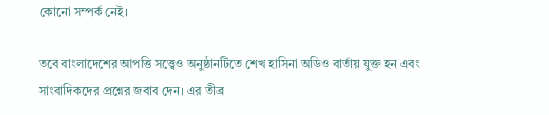কোনো সম্পর্ক নেই।

তবে বাংলাদেশের আপত্তি সত্ত্বেও অনুষ্ঠানটিতে শেখ হাসিনা অডিও বার্তায় যুক্ত হন এবং সাংবাদিকদের প্রশ্নের জবাব দেন। এর তীব্র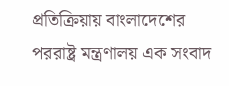প্রতিক্রিয়ায় বাংলাদেশের পররাষ্ট্র মন্ত্রণালয় এক সংবাদ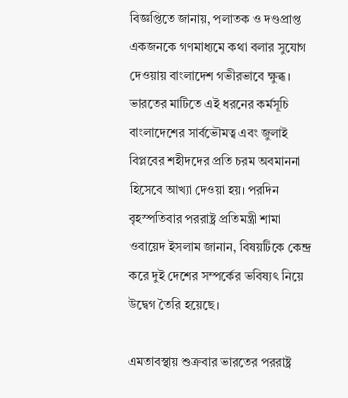বিজ্ঞপ্তিতে জানায়, পলাতক ও দণ্ডপ্রাপ্ত একজনকে গণমাধ্যমে কথা বলার সুযোগ দেওয়ায় বাংলাদেশ গভীরভাবে ক্ষুব্ধ। ভারতের মাটিতে এই ধরনের কর্মসূচি বাংলাদেশের সার্বভৌমত্ব এবং জুলাই বিপ্লবের শহীদদের প্রতি চরম অবমাননা হিসেবে আখ্যা দেওয়া হয়। পরদিন বৃহস্পতিবার পররাষ্ট্র প্রতিমন্ত্রী শামা ওবায়েদ ইসলাম জানান, বিষয়টিকে কেন্দ্র করে দুই দেশের সম্পর্কের ভবিষ্যৎ নিয়ে উদ্বেগ তৈরি হয়েছে।

এমতাবস্থায় শুক্রবার ভারতের পররাষ্ট্র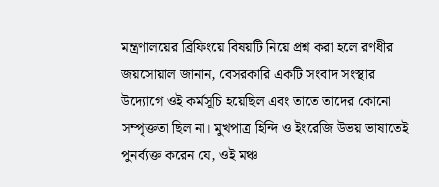মন্ত্রণালয়ের ব্রিফিংয়ে বিষয়টি নিয়ে প্রশ্ন করা হলে রণধীর জয়সোয়াল জানান, বেসরকারি একটি সংবাদ সংস্থার উদ্যোগে ওই কর্মসূচি হয়েছিল এবং তাতে তাদের কোনো সম্পৃক্ততা ছিল না। মুখপাত্র হিন্দি ও ইংরেজি উভয় ভাষাতেই পুনর্ব্যক্ত করেন যে, ওই মঞ্চ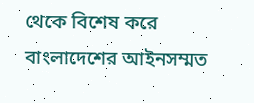থেকে বিশেষ করে বাংলাদেশের আইনসম্মত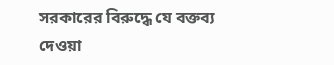সরকারের বিরুদ্ধে যে বক্তব্য দেওয়া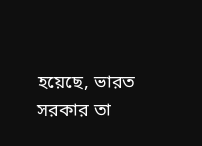হয়েছে, ভারত সরকার তা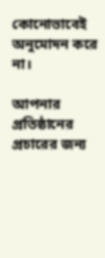কোনোভাবেই অনুমোদন করে না।

আপনার প্রতিষ্ঠানের প্রচারের জন্য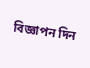বিজ্ঞাপন দিন